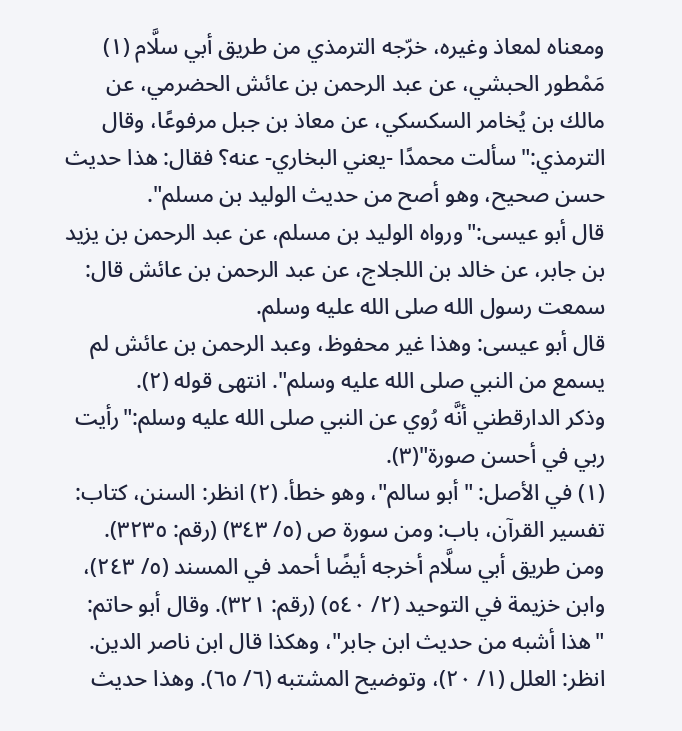ومعناه لمعاذ وغيره، خرّجه الترمذي من طريق أبي سلَّام (١) مَمْطور الحبشي، عن عبد الرحمن بن عائش الحضرمي، عن مالك بن يُخامر السكسكي، عن معاذ بن جبل مرفوعًا، وقال الترمذي:"سألت محمدًا -يعني البخاري- عنه؟ فقال: هذا حديث حسن صحيح، وهو أصح من حديث الوليد بن مسلم".
قال أبو عيسى:"ورواه الوليد بن مسلم، عن عبد الرحمن بن يزيد بن جابر، عن خالد بن اللجلاج، عن عبد الرحمن بن عائش قال: سمعت رسول الله صلى الله عليه وسلم.
قال أبو عيسى: وهذا غير محفوظ، وعبد الرحمن بن عائش لم يسمع من النبي صلى الله عليه وسلم". انتهى قوله (٢).
وذكر الدارقطني أنَّه رُوي عن النبي صلى الله عليه وسلم:"رأيت ربي في أحسن صورة"(٣).
(١) في الأصل: "أبو سالم"، وهو خطأ. (٢) انظر: السنن، كتاب: تفسير القرآن، باب: ومن سورة ص (٥/ ٣٤٣) (رقم: ٣٢٣٥). ومن طريق أبي سلَّام أخرجه أيضًا أحمد في المسند (٥/ ٢٤٣)، وابن خزيمة في التوحيد (٢/ ٥٤٠) (رقم: ٣٢١). وقال أبو حاتم: "هذا أشبه من حديث ابن جابر"، وهكذا قال ابن ناصر الدين. انظر: العلل (١/ ٢٠)، وتوضيح المشتبه (٦/ ٦٥). وهذا حديث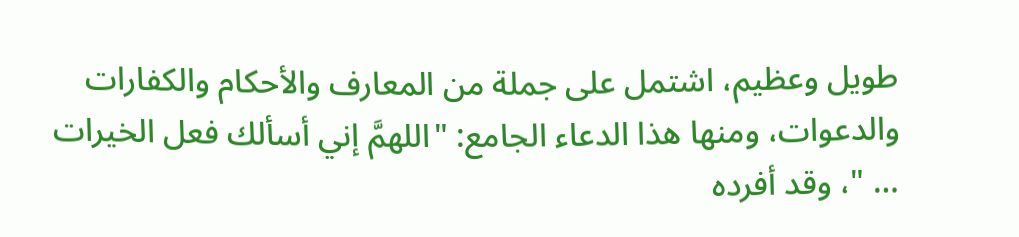طويل وعظيم، اشتمل على جملة من المعارف والأحكام والكفارات والدعوات، ومنها هذا الدعاء الجامع: "اللهمَّ إني أسألك فعل الخيرات … "، وقد أفرده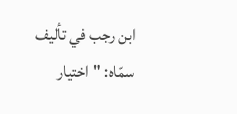ابن رجب في تأليف سمّاه: "اختيار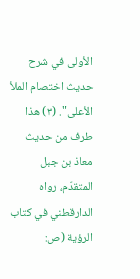الأولى في شرح حديث اختصام الملأ الأعلى". (٣) هذا طرف من حديث معاذ بن جبل المتقدّم، رواه الدارقطني في كتاب الرؤية (ص: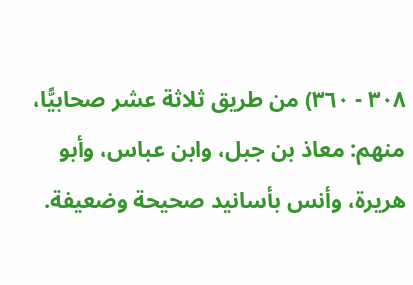٣٠٨ - ٣٦٠) من طريق ثلاثة عشر صحابيًّا، منهم: معاذ بن جبل، وابن عباس، وأبو هريرة، وأنس بأسانيد صحيحة وضعيفة.